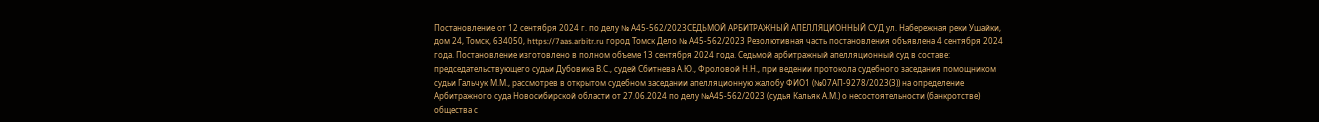Постановление от 12 сентября 2024 г. по делу № А45-562/2023СЕДЬМОЙ АРБИТРАЖНЫЙ АПЕЛЛЯЦИОННЫЙ СУД ул. Набережная реки Ушайки, дом 24, Томск, 634050, https://7aas.arbitr.ru город Томск Дело № А45-562/2023 Резолютивная часть постановления объявлена 4 сентября 2024 года. Постановление изготовлено в полном объеме 13 сентября 2024 года. Седьмой арбитражный апелляционный суд в составе: председательствующего судьи Дубовика В.С., судей Сбитнева А.Ю., Фроловой Н.Н., при ведении протокола судебного заседания помощником судьи Гальчук М.М., рассмотрев в открытом судебном заседании апелляционную жалобу ФИО1 (№07АП-9278/2023(3)) на определение Арбитражного суда Новосибирской области от 27.06.2024 по делу №А45-562/2023 (судья Кальяк А.М.) о несостоятельности (банкротстве) общества с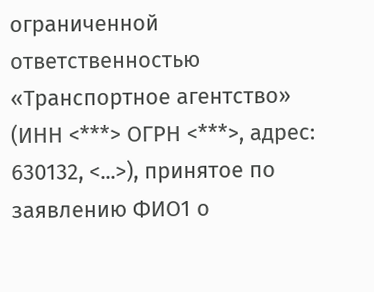ограниченной ответственностью «Транспортное агентство» (ИНН <***> ОГРН <***>, адрес: 630132, <...>), принятое по заявлению ФИО1 о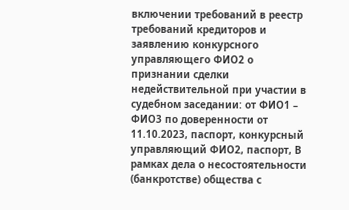включении требований в реестр требований кредиторов и заявлению конкурсного управляющего ФИО2 о признании сделки недействительной при участии в судебном заседании: от ФИО1 – ФИО3 по доверенности от 11.10.2023, паспорт, конкурсный управляющий ФИО2, паспорт, В рамках дела о несостоятельности (банкротстве) общества с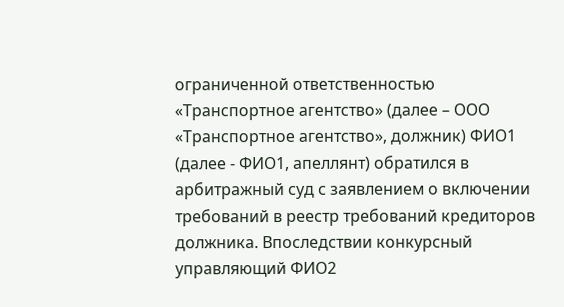ограниченной ответственностью «Транспортное агентство» (далее – ООО «Транспортное агентство», должник) ФИО1 (далее - ФИО1, апеллянт) обратился в арбитражный суд с заявлением о включении требований в реестр требований кредиторов должника. Впоследствии конкурсный управляющий ФИО2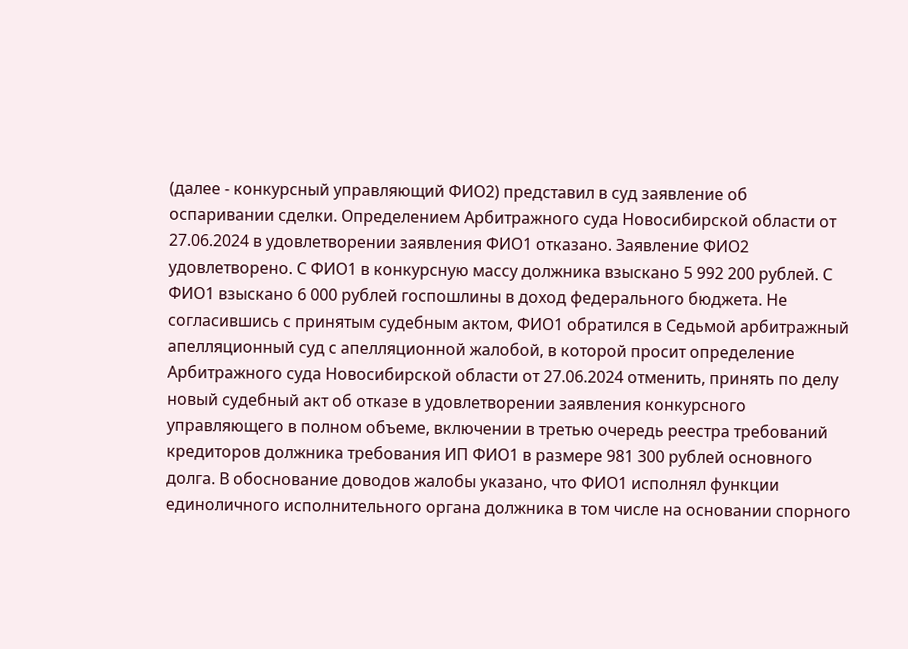(далее - конкурсный управляющий ФИО2) представил в суд заявление об оспаривании сделки. Определением Арбитражного суда Новосибирской области от 27.06.2024 в удовлетворении заявления ФИО1 отказано. Заявление ФИО2 удовлетворено. С ФИО1 в конкурсную массу должника взыскано 5 992 200 рублей. С ФИО1 взыскано 6 000 рублей госпошлины в доход федерального бюджета. Не согласившись с принятым судебным актом, ФИО1 обратился в Седьмой арбитражный апелляционный суд с апелляционной жалобой, в которой просит определение Арбитражного суда Новосибирской области от 27.06.2024 отменить, принять по делу новый судебный акт об отказе в удовлетворении заявления конкурсного управляющего в полном объеме, включении в третью очередь реестра требований кредиторов должника требования ИП ФИО1 в размере 981 300 рублей основного долга. В обоснование доводов жалобы указано, что ФИО1 исполнял функции единоличного исполнительного органа должника в том числе на основании спорного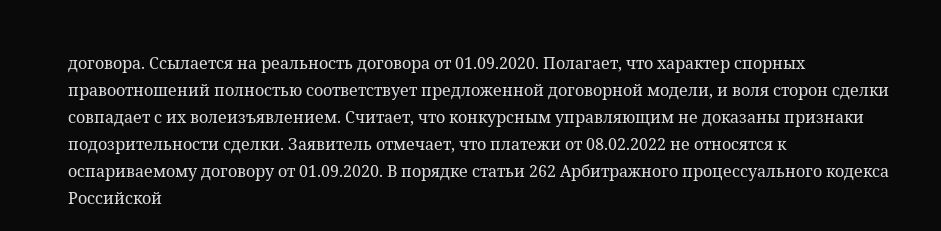договора. Ссылается на реальность договора от 01.09.2020. Полагает, что характер спорных правоотношений полностью соответствует предложенной договорной модели, и воля сторон сделки совпадает с их волеизъявлением. Считает, что конкурсным управляющим не доказаны признаки подозрительности сделки. Заявитель отмечает, что платежи от 08.02.2022 не относятся к оспариваемому договору от 01.09.2020. В порядке статьи 262 Арбитражного процессуального кодекса Российской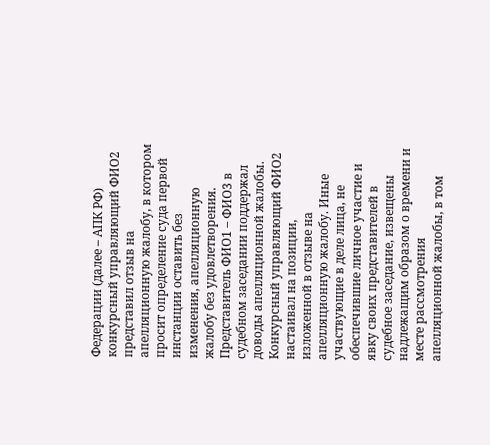Федерации (далее – АПК РФ) конкурсный управляющий ФИО2 представил отзыв на апелляционную жалобу, в котором просит определение суда первой инстанции оставить без изменения, апелляционную жалобу без удовлетворения. Представитель ФИО1 – ФИО3 в судебном заседании поддержал доводы апелляционной жалобы. Конкурсный управляющий ФИО2 настаивал на позиции, изложенной в отзыве на апелляционную жалобу. Иные участвующие в деле лица, не обеспечившие личное участие и явку своих представителей в судебное заседание, извещены надлежащим образом о времени и месте рассмотрения апелляционной жалобы, в том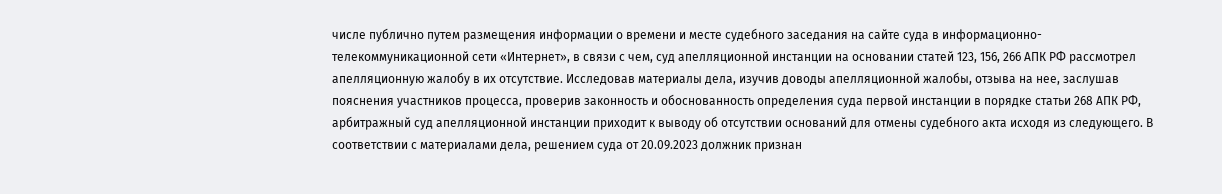числе публично путем размещения информации о времени и месте судебного заседания на сайте суда в информационно-телекоммуникационной сети «Интернет», в связи с чем, суд апелляционной инстанции на основании статей 123, 156, 266 АПК РФ рассмотрел апелляционную жалобу в их отсутствие. Исследовав материалы дела, изучив доводы апелляционной жалобы, отзыва на нее, заслушав пояснения участников процесса, проверив законность и обоснованность определения суда первой инстанции в порядке статьи 268 АПК РФ, арбитражный суд апелляционной инстанции приходит к выводу об отсутствии оснований для отмены судебного акта исходя из следующего. В соответствии с материалами дела, решением суда от 20.09.2023 должник признан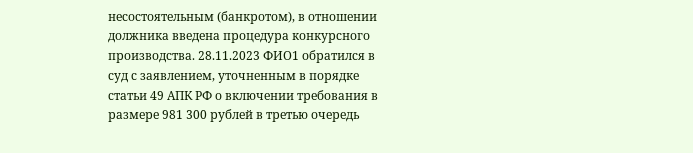несостоятельным (банкротом), в отношении должника введена процедура конкурсного производства. 28.11.2023 ФИО1 обратился в суд с заявлением, уточненным в порядке статьи 49 АПК РФ о включении требования в размере 981 300 рублей в третью очередь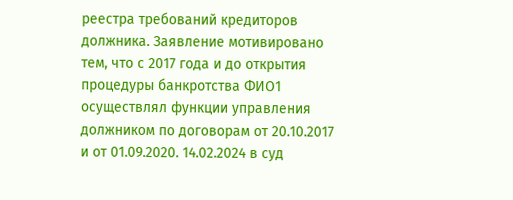реестра требований кредиторов должника. Заявление мотивировано тем, что с 2017 года и до открытия процедуры банкротства ФИО1 осуществлял функции управления должником по договорам от 20.10.2017 и от 01.09.2020. 14.02.2024 в суд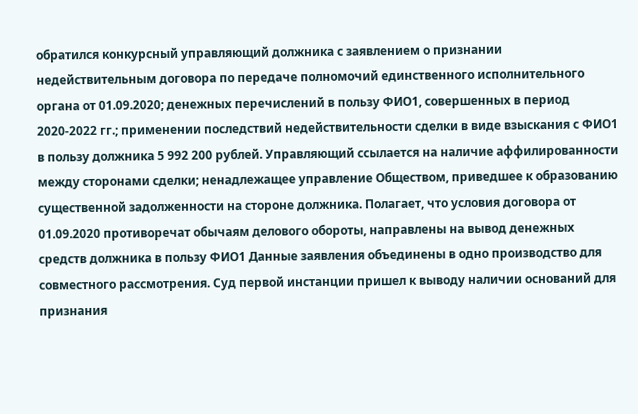обратился конкурсный управляющий должника с заявлением о признании недействительным договора по передаче полномочий единственного исполнительного органа от 01.09.2020; денежных перечислений в пользу ФИО1, совершенных в период 2020-2022 гг.; применении последствий недействительности сделки в виде взыскания с ФИО1 в пользу должника 5 992 200 рублей. Управляющий ссылается на наличие аффилированности между сторонами сделки; ненадлежащее управление Обществом, приведшее к образованию существенной задолженности на стороне должника. Полагает, что условия договора от 01.09.2020 противоречат обычаям делового обороты, направлены на вывод денежных средств должника в пользу ФИО1 Данные заявления объединены в одно производство для совместного рассмотрения. Суд первой инстанции пришел к выводу наличии оснований для признания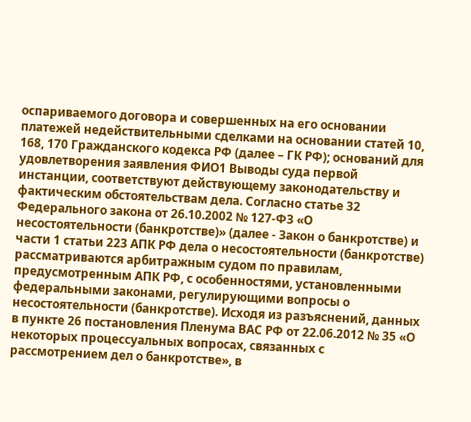оспариваемого договора и совершенных на его основании платежей недействительными сделками на основании статей 10, 168, 170 Гражданского кодекса РФ (далее – ГК РФ); оснований для удовлетворения заявления ФИО1 Выводы суда первой инстанции, соответствуют действующему законодательству и фактическим обстоятельствам дела. Согласно статье 32 Федерального закона от 26.10.2002 № 127-ФЗ «О несостоятельности (банкротстве)» (далее - Закон о банкротстве) и части 1 статьи 223 АПК РФ дела о несостоятельности (банкротстве) рассматриваются арбитражным судом по правилам, предусмотренным АПК РФ, с особенностями, установленными федеральными законами, регулирующими вопросы о несостоятельности (банкротстве). Исходя из разъяснений, данных в пункте 26 постановления Пленума ВАС РФ от 22.06.2012 № 35 «О некоторых процессуальных вопросах, связанных с рассмотрением дел о банкротстве», в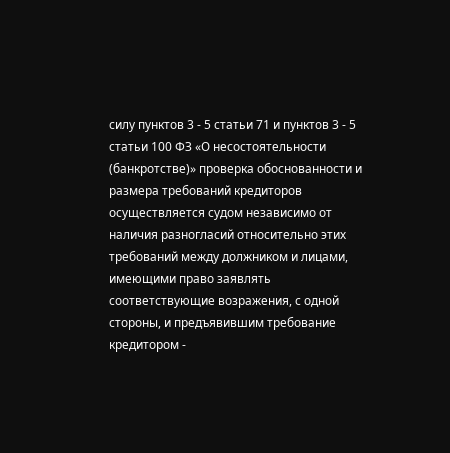силу пунктов 3 - 5 статьи 71 и пунктов 3 - 5 статьи 100 ФЗ «О несостоятельности (банкротстве)» проверка обоснованности и размера требований кредиторов осуществляется судом независимо от наличия разногласий относительно этих требований между должником и лицами, имеющими право заявлять соответствующие возражения, с одной стороны, и предъявившим требование кредитором -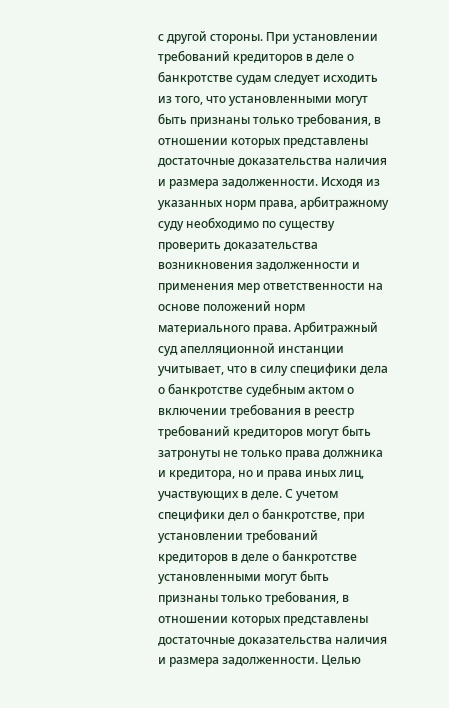с другой стороны. При установлении требований кредиторов в деле о банкротстве судам следует исходить из того, что установленными могут быть признаны только требования, в отношении которых представлены достаточные доказательства наличия и размера задолженности. Исходя из указанных норм права, арбитражному суду необходимо по существу проверить доказательства возникновения задолженности и применения мер ответственности на основе положений норм материального права. Арбитражный суд апелляционной инстанции учитывает, что в силу специфики дела о банкротстве судебным актом о включении требования в реестр требований кредиторов могут быть затронуты не только права должника и кредитора, но и права иных лиц, участвующих в деле. С учетом специфики дел о банкротстве, при установлении требований кредиторов в деле о банкротстве установленными могут быть признаны только требования, в отношении которых представлены достаточные доказательства наличия и размера задолженности. Целью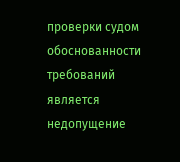проверки судом обоснованности требований является недопущение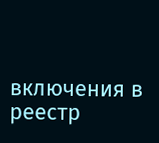включения в реестр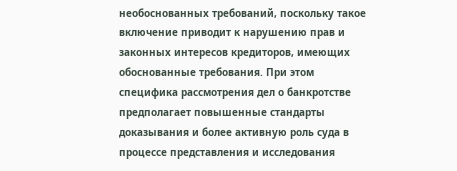необоснованных требований, поскольку такое включение приводит к нарушению прав и законных интересов кредиторов, имеющих обоснованные требования. При этом специфика рассмотрения дел о банкротстве предполагает повышенные стандарты доказывания и более активную роль суда в процессе представления и исследования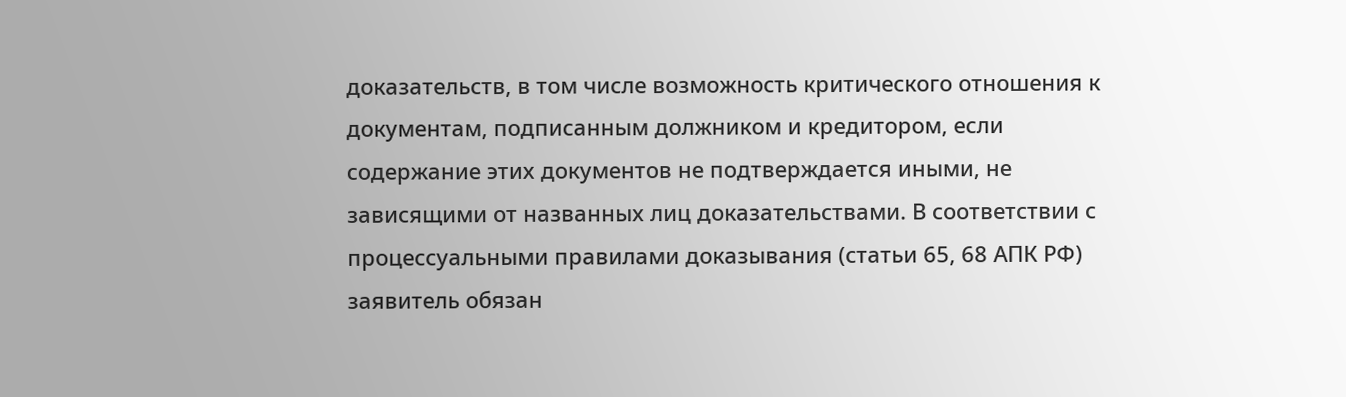доказательств, в том числе возможность критического отношения к документам, подписанным должником и кредитором, если содержание этих документов не подтверждается иными, не зависящими от названных лиц доказательствами. В соответствии с процессуальными правилами доказывания (статьи 65, 68 АПК РФ) заявитель обязан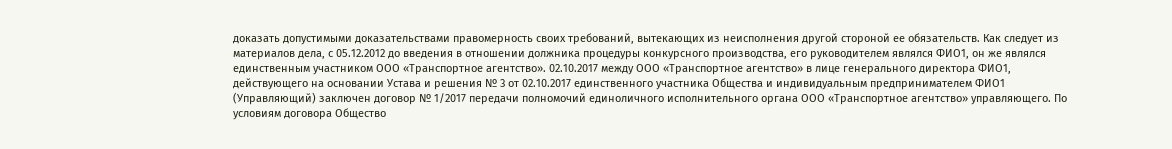доказать допустимыми доказательствами правомерность своих требований, вытекающих из неисполнения другой стороной ее обязательств. Как следует из материалов дела, с 05.12.2012 до введения в отношении должника процедуры конкурсного производства, его руководителем являлся ФИО1, он же являлся единственным участником ООО «Транспортное агентство». 02.10.2017 между ООО «Транспортное агентство» в лице генерального директора ФИО1, действующего на основании Устава и решения № 3 от 02.10.2017 единственного участника Общества и индивидуальным предпринимателем ФИО1 (Управляющий) заключен договор № 1/2017 передачи полномочий единоличного исполнительного органа ООО «Транспортное агентство» управляющего. По условиям договора Общество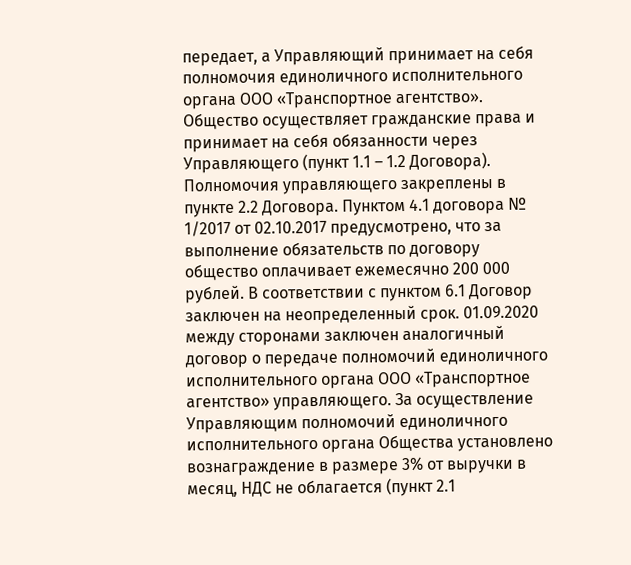передает, а Управляющий принимает на себя полномочия единоличного исполнительного органа ООО «Транспортное агентство». Общество осуществляет гражданские права и принимает на себя обязанности через Управляющего (пункт 1.1 – 1.2 Договора). Полномочия управляющего закреплены в пункте 2.2 Договора. Пунктом 4.1 договора № 1/2017 от 02.10.2017 предусмотрено, что за выполнение обязательств по договору общество оплачивает ежемесячно 200 000 рублей. В соответствии с пунктом 6.1 Договор заключен на неопределенный срок. 01.09.2020 между сторонами заключен аналогичный договор о передаче полномочий единоличного исполнительного органа ООО «Транспортное агентство» управляющего. За осуществление Управляющим полномочий единоличного исполнительного органа Общества установлено вознаграждение в размере 3% от выручки в месяц, НДС не облагается (пункт 2.1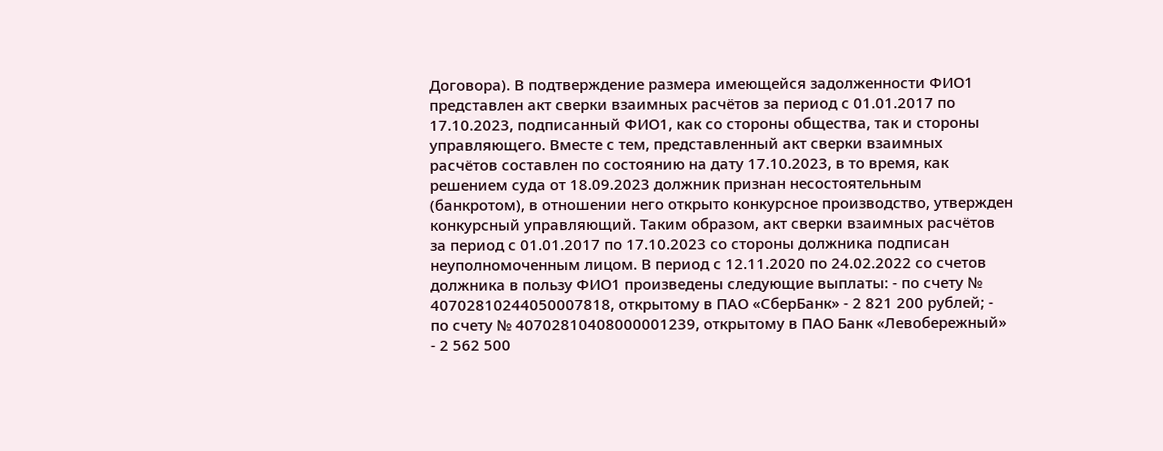Договора). В подтверждение размера имеющейся задолженности ФИО1 представлен акт сверки взаимных расчётов за период с 01.01.2017 по 17.10.2023, подписанный ФИО1, как со стороны общества, так и стороны управляющего. Вместе с тем, представленный акт сверки взаимных расчётов составлен по состоянию на дату 17.10.2023, в то время, как решением суда от 18.09.2023 должник признан несостоятельным (банкротом), в отношении него открыто конкурсное производство, утвержден конкурсный управляющий. Таким образом, акт сверки взаимных расчётов за период с 01.01.2017 по 17.10.2023 со стороны должника подписан неуполномоченным лицом. В период с 12.11.2020 по 24.02.2022 со счетов должника в пользу ФИО1 произведены следующие выплаты: - по счету № 40702810244050007818, открытому в ПАО «СберБанк» - 2 821 200 рублей; - по счету № 40702810408000001239, открытому в ПАО Банк «Левобережный» - 2 562 500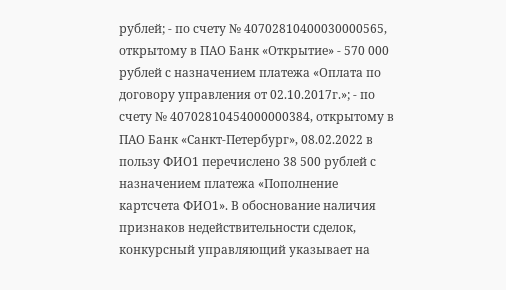рублей; - по счету № 40702810400030000565, открытому в ПАО Банк «Открытие» - 570 000 рублей с назначением платежа «Оплата по договору управления от 02.10.2017г.»; - по счету № 40702810454000000384, открытому в ПАО Банк «Санкт-Петербург», 08.02.2022 в пользу ФИО1 перечислено 38 500 рублей с назначением платежа «Пополнение картсчета ФИО1». В обоснование наличия признаков недействительности сделок, конкурсный управляющий указывает на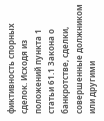фиктивность спорных сделок. Исходя из положений пункта 1 статьи 61.1 Закона о банкротстве, сделки, совершенные должником или другими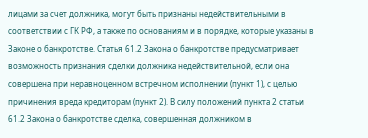лицами за счет должника, могут быть признаны недействительными в соответствии с ГК РФ, а также по основаниям и в порядке, которые указаны в Законе о банкротстве. Статья 61.2 Закона о банкротстве предусматривает возможность признания сделки должника недействительной, если она совершена при неравноценном встречном исполнении (пункт 1), с целью причинения вреда кредиторам (пункт 2). В силу положений пункта 2 статьи 61.2 Закона о банкротстве сделка, совершенная должником в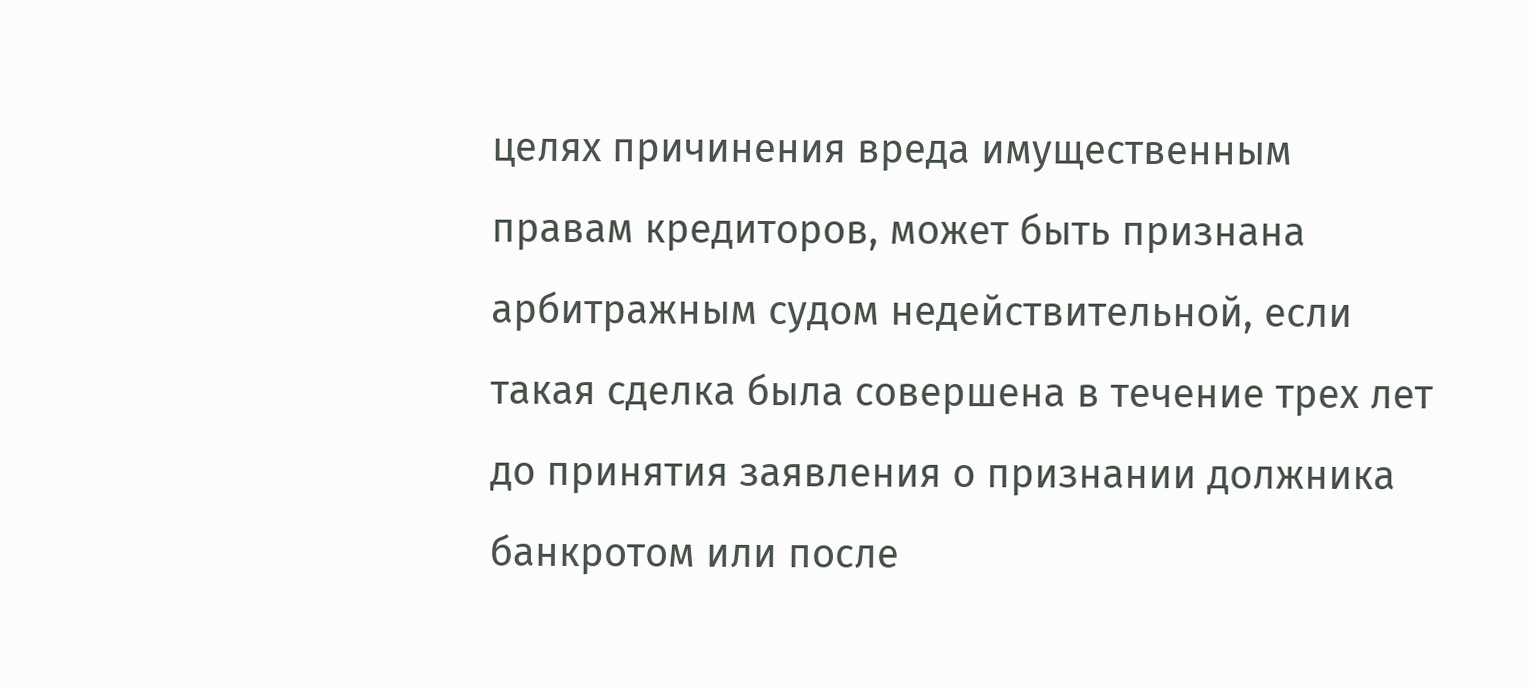целях причинения вреда имущественным правам кредиторов, может быть признана арбитражным судом недействительной, если такая сделка была совершена в течение трех лет до принятия заявления о признании должника банкротом или после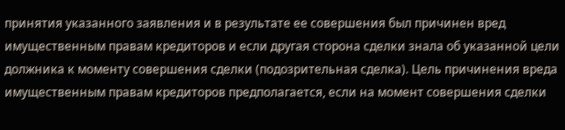принятия указанного заявления и в результате ее совершения был причинен вред имущественным правам кредиторов и если другая сторона сделки знала об указанной цели должника к моменту совершения сделки (подозрительная сделка). Цель причинения вреда имущественным правам кредиторов предполагается, если на момент совершения сделки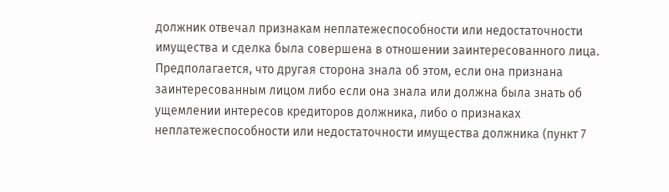должник отвечал признакам неплатежеспособности или недостаточности имущества и сделка была совершена в отношении заинтересованного лица. Предполагается, что другая сторона знала об этом, если она признана заинтересованным лицом либо если она знала или должна была знать об ущемлении интересов кредиторов должника, либо о признаках неплатежеспособности или недостаточности имущества должника (пункт 7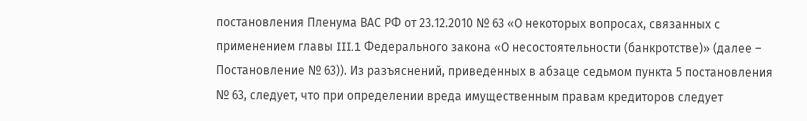постановления Пленума ВАС РФ от 23.12.2010 № 63 «О некоторых вопросах, связанных с применением главы III.1 Федерального закона «О несостоятельности (банкротстве)» (далее – Постановление № 63)). Из разъяснений, приведенных в абзаце седьмом пункта 5 постановления № 63, следует, что при определении вреда имущественным правам кредиторов следует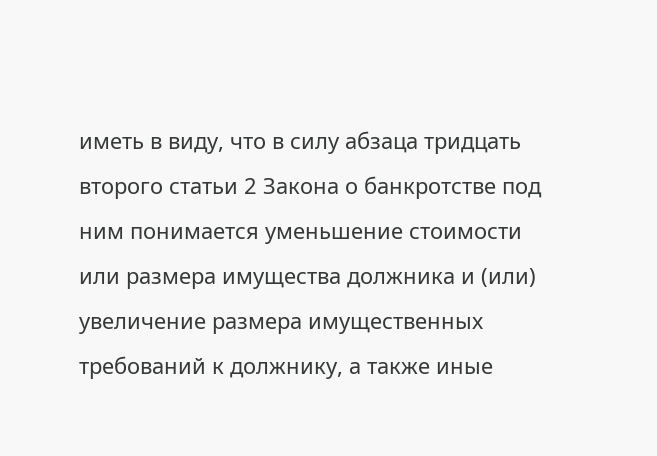иметь в виду, что в силу абзаца тридцать второго статьи 2 Закона о банкротстве под ним понимается уменьшение стоимости или размера имущества должника и (или) увеличение размера имущественных требований к должнику, а также иные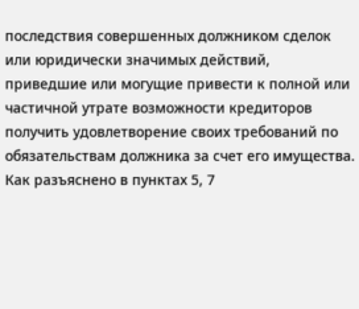последствия совершенных должником сделок или юридически значимых действий, приведшие или могущие привести к полной или частичной утрате возможности кредиторов получить удовлетворение своих требований по обязательствам должника за счет его имущества. Как разъяснено в пунктах 5, 7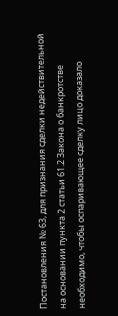Постановления № 63, для признания сделки недействительной на основании пункта 2 статьи 61.2 Закона о банкротстве необходимо, чтобы оспаривающее сделку лицо доказало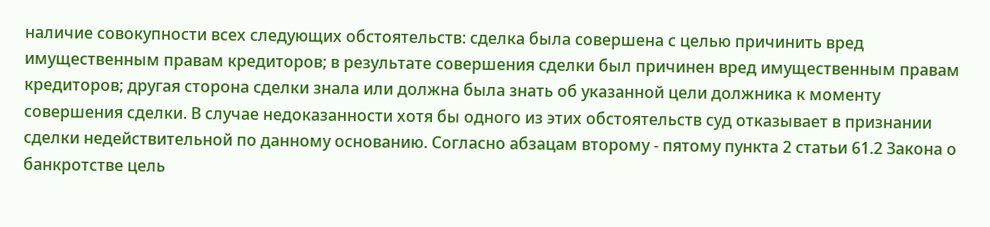наличие совокупности всех следующих обстоятельств: сделка была совершена с целью причинить вред имущественным правам кредиторов; в результате совершения сделки был причинен вред имущественным правам кредиторов; другая сторона сделки знала или должна была знать об указанной цели должника к моменту совершения сделки. В случае недоказанности хотя бы одного из этих обстоятельств суд отказывает в признании сделки недействительной по данному основанию. Согласно абзацам второму - пятому пункта 2 статьи 61.2 Закона о банкротстве цель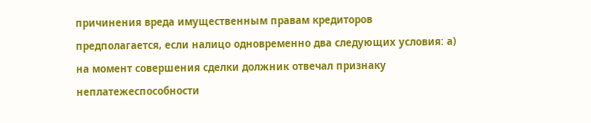причинения вреда имущественным правам кредиторов предполагается, если налицо одновременно два следующих условия: а) на момент совершения сделки должник отвечал признаку неплатежеспособности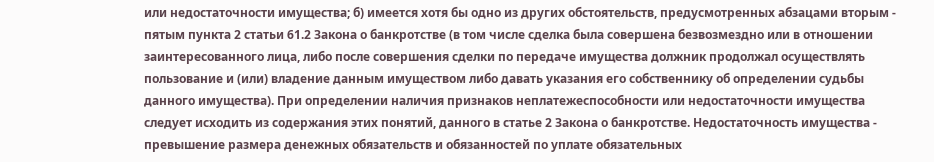или недостаточности имущества; б) имеется хотя бы одно из других обстоятельств, предусмотренных абзацами вторым - пятым пункта 2 статьи 61.2 Закона о банкротстве (в том числе сделка была совершена безвозмездно или в отношении заинтересованного лица, либо после совершения сделки по передаче имущества должник продолжал осуществлять пользование и (или) владение данным имуществом либо давать указания его собственнику об определении судьбы данного имущества). При определении наличия признаков неплатежеспособности или недостаточности имущества следует исходить из содержания этих понятий, данного в статье 2 Закона о банкротстве. Недостаточность имущества - превышение размера денежных обязательств и обязанностей по уплате обязательных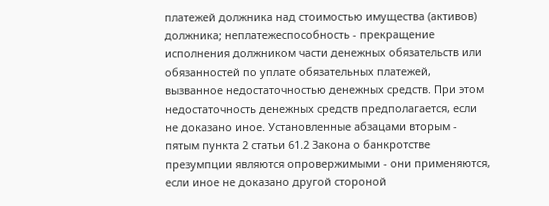платежей должника над стоимостью имущества (активов) должника; неплатежеспособность - прекращение исполнения должником части денежных обязательств или обязанностей по уплате обязательных платежей, вызванное недостаточностью денежных средств. При этом недостаточность денежных средств предполагается, если не доказано иное. Установленные абзацами вторым - пятым пункта 2 статьи 61.2 Закона о банкротстве презумпции являются опровержимыми - они применяются, если иное не доказано другой стороной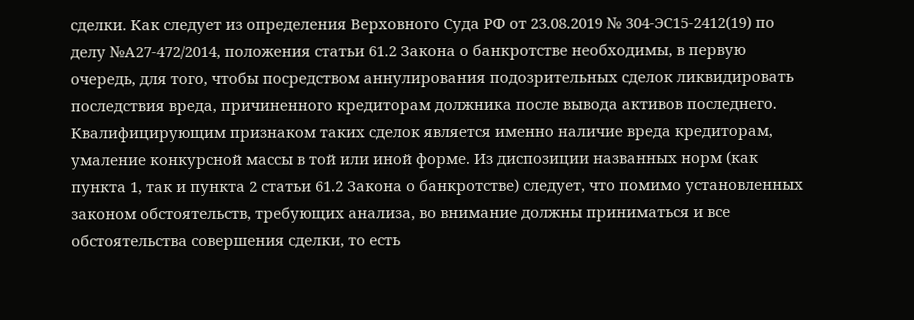сделки. Как следует из определения Верховного Суда РФ от 23.08.2019 № 304-ЭС15-2412(19) по делу №А27-472/2014, положения статьи 61.2 Закона о банкротстве необходимы, в первую очередь, для того, чтобы посредством аннулирования подозрительных сделок ликвидировать последствия вреда, причиненного кредиторам должника после вывода активов последнего. Квалифицирующим признаком таких сделок является именно наличие вреда кредиторам, умаление конкурсной массы в той или иной форме. Из диспозиции названных норм (как пункта 1, так и пункта 2 статьи 61.2 Закона о банкротстве) следует, что помимо установленных законом обстоятельств, требующих анализа, во внимание должны приниматься и все обстоятельства совершения сделки, то есть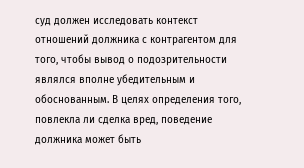суд должен исследовать контекст отношений должника с контрагентом для того, чтобы вывод о подозрительности являлся вполне убедительным и обоснованным. В целях определения того, повлекла ли сделка вред, поведение должника может быть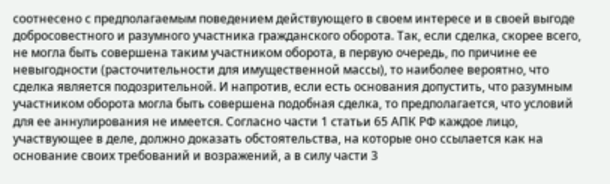соотнесено с предполагаемым поведением действующего в своем интересе и в своей выгоде добросовестного и разумного участника гражданского оборота. Так, если сделка, скорее всего, не могла быть совершена таким участником оборота, в первую очередь, по причине ее невыгодности (расточительности для имущественной массы), то наиболее вероятно, что сделка является подозрительной. И напротив, если есть основания допустить, что разумным участником оборота могла быть совершена подобная сделка, то предполагается, что условий для ее аннулирования не имеется. Согласно части 1 статьи 65 АПК РФ каждое лицо, участвующее в деле, должно доказать обстоятельства, на которые оно ссылается как на основание своих требований и возражений, а в силу части 3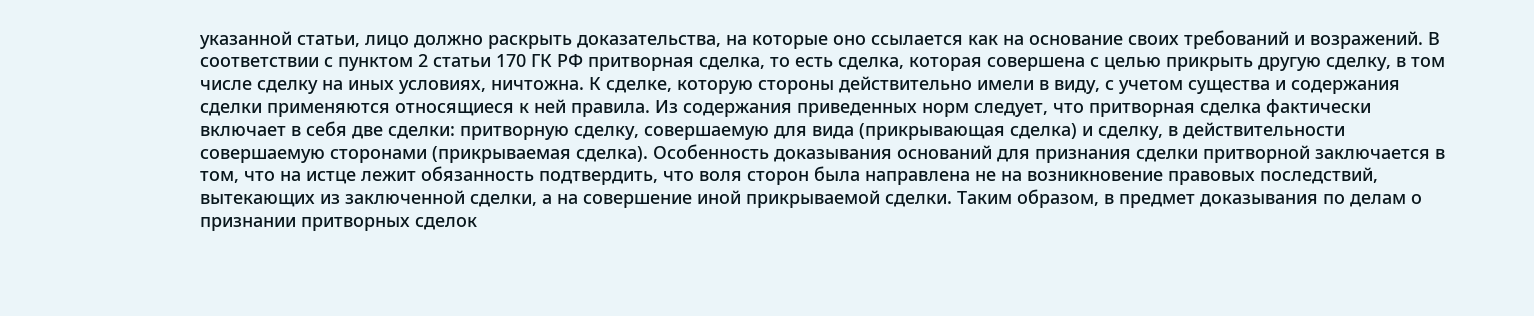указанной статьи, лицо должно раскрыть доказательства, на которые оно ссылается как на основание своих требований и возражений. В соответствии с пунктом 2 статьи 170 ГК РФ притворная сделка, то есть сделка, которая совершена с целью прикрыть другую сделку, в том числе сделку на иных условиях, ничтожна. К сделке, которую стороны действительно имели в виду, с учетом существа и содержания сделки применяются относящиеся к ней правила. Из содержания приведенных норм следует, что притворная сделка фактически включает в себя две сделки: притворную сделку, совершаемую для вида (прикрывающая сделка) и сделку, в действительности совершаемую сторонами (прикрываемая сделка). Особенность доказывания оснований для признания сделки притворной заключается в том, что на истце лежит обязанность подтвердить, что воля сторон была направлена не на возникновение правовых последствий, вытекающих из заключенной сделки, а на совершение иной прикрываемой сделки. Таким образом, в предмет доказывания по делам о признании притворных сделок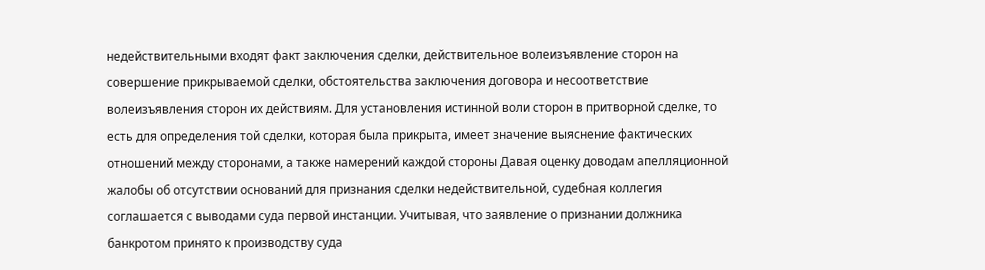недействительными входят факт заключения сделки, действительное волеизъявление сторон на совершение прикрываемой сделки, обстоятельства заключения договора и несоответствие волеизъявления сторон их действиям. Для установления истинной воли сторон в притворной сделке, то есть для определения той сделки, которая была прикрыта, имеет значение выяснение фактических отношений между сторонами, а также намерений каждой стороны Давая оценку доводам апелляционной жалобы об отсутствии оснований для признания сделки недействительной, судебная коллегия соглашается с выводами суда первой инстанции. Учитывая, что заявление о признании должника банкротом принято к производству суда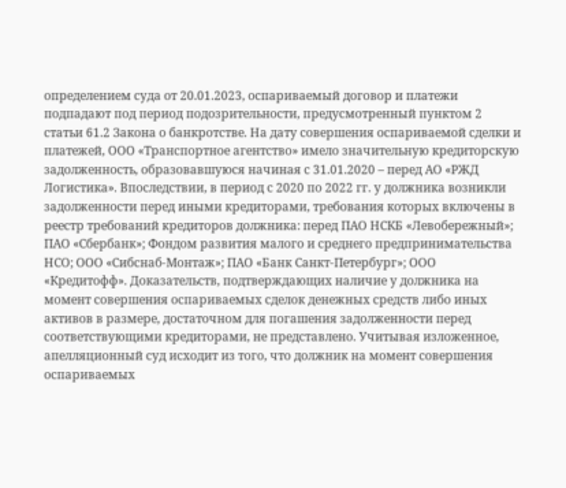определением суда от 20.01.2023, оспариваемый договор и платежи подпадают под период подозрительности, предусмотренный пунктом 2 статьи 61.2 Закона о банкротстве. На дату совершения оспариваемой сделки и платежей, ООО «Транспортное агентство» имело значительную кредиторскую задолженность, образовавшуюся начиная с 31.01.2020 – перед АО «РЖД Логистика». Впоследствии, в период с 2020 по 2022 гг. у должника возникли задолженности перед иными кредиторами, требования которых включены в реестр требований кредиторов должника: перед ПАО НСКБ «Левобережный»; ПАО «Сбербанк»; Фондом развития малого и среднего предпринимательства НСО; ООО «Сибснаб-Монтаж»; ПАО «Банк Санкт-Петербург»; ООО «Кредитофф». Доказательств, подтверждающих наличие у должника на момент совершения оспариваемых сделок денежных средств либо иных активов в размере, достаточном для погашения задолженности перед соответствующими кредиторами, не представлено. Учитывая изложенное, апелляционный суд исходит из того, что должник на момент совершения оспариваемых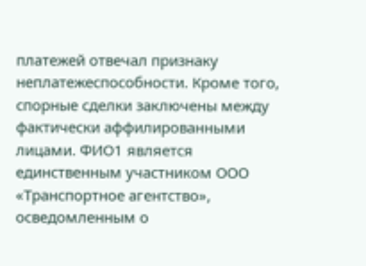платежей отвечал признаку неплатежеспособности. Кроме того, спорные сделки заключены между фактически аффилированными лицами. ФИО1 является единственным участником ООО «Транспортное агентство», осведомленным о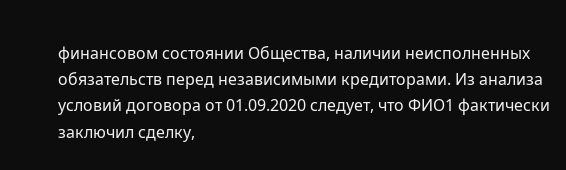финансовом состоянии Общества, наличии неисполненных обязательств перед независимыми кредиторами. Из анализа условий договора от 01.09.2020 следует, что ФИО1 фактически заключил сделку,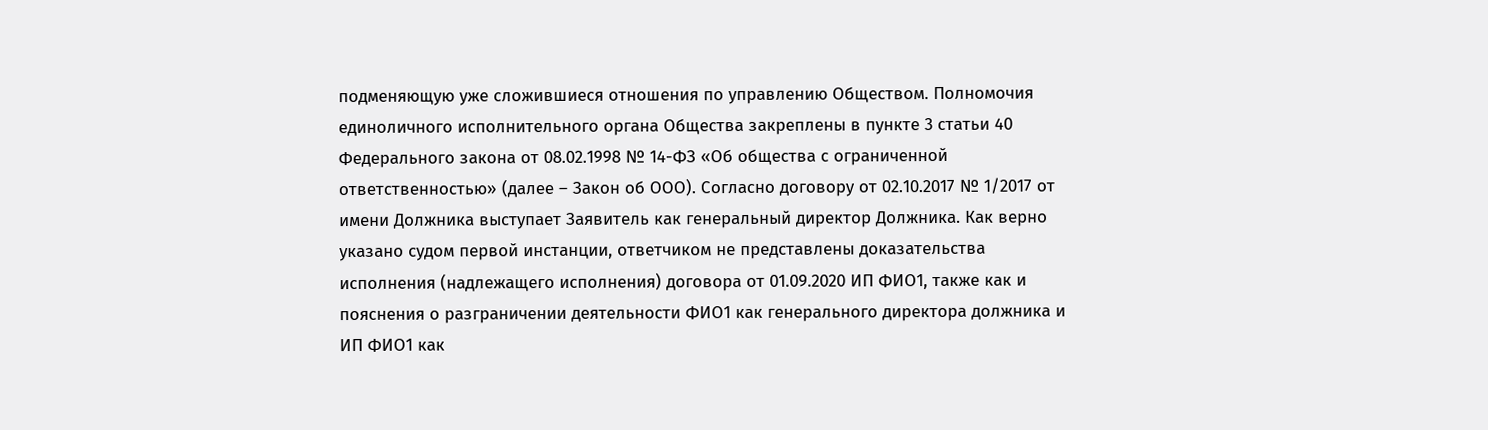подменяющую уже сложившиеся отношения по управлению Обществом. Полномочия единоличного исполнительного органа Общества закреплены в пункте 3 статьи 40 Федерального закона от 08.02.1998 № 14-ФЗ «Об общества с ограниченной ответственностью» (далее – Закон об ООО). Согласно договору от 02.10.2017 № 1/2017 от имени Должника выступает Заявитель как генеральный директор Должника. Как верно указано судом первой инстанции, ответчиком не представлены доказательства исполнения (надлежащего исполнения) договора от 01.09.2020 ИП ФИО1, также как и пояснения о разграничении деятельности ФИО1 как генерального директора должника и ИП ФИО1 как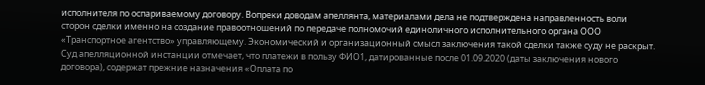исполнителя по оспариваемому договору. Вопреки доводам апеллянта, материалами дела не подтверждена направленность воли сторон сделки именно на создание правоотношений по передаче полномочий единоличного исполнительного органа ООО «Транспортное агентство» управляющему. Экономический и организационный смысл заключения такой сделки также суду не раскрыт. Суд апелляционной инстанции отмечает, что платежи в пользу ФИО1, датированные после 01.09.2020 (даты заключения нового договора), содержат прежние назначения «Оплата по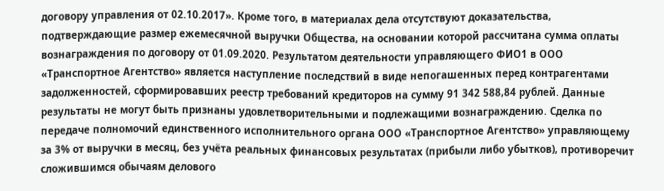договору управления от 02.10.2017». Кроме того, в материалах дела отсутствуют доказательства, подтверждающие размер ежемесячной выручки Общества, на основании которой рассчитана сумма оплаты вознаграждения по договору от 01.09.2020. Результатом деятельности управляющего ФИО1 в ООО «Транспортное Агентство» является наступление последствий в виде непогашенных перед контрагентами задолженностей, сформировавших реестр требований кредиторов на сумму 91 342 588,84 рублей. Данные результаты не могут быть признаны удовлетворительными и подлежащими вознаграждению. Сделка по передаче полномочий единственного исполнительного органа ООО «Транспортное Агентство» управляющему за 3% от выручки в месяц, без учёта реальных финансовых результатах (прибыли либо убытков), противоречит сложившимся обычаям делового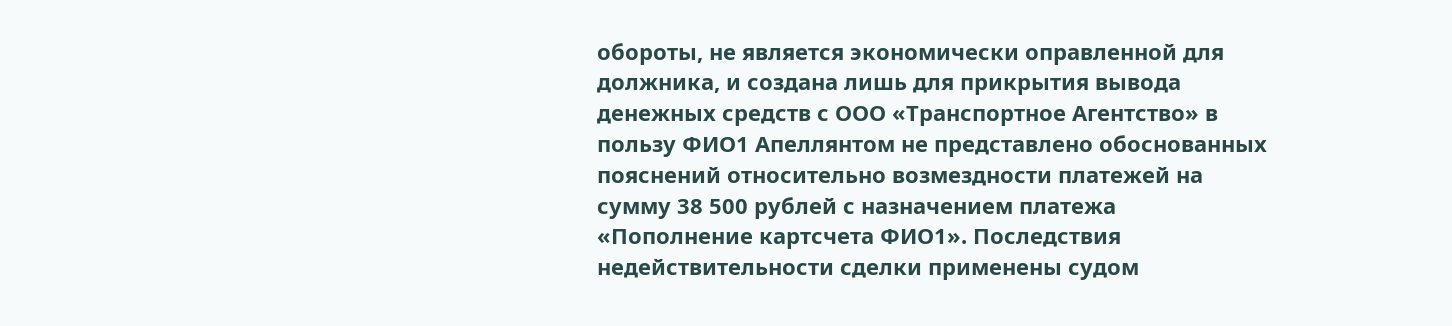обороты, не является экономически оправленной для должника, и создана лишь для прикрытия вывода денежных средств с ООО «Транспортное Агентство» в пользу ФИО1 Апеллянтом не представлено обоснованных пояснений относительно возмездности платежей на сумму 38 500 рублей с назначением платежа «Пополнение картсчета ФИО1». Последствия недействительности сделки применены судом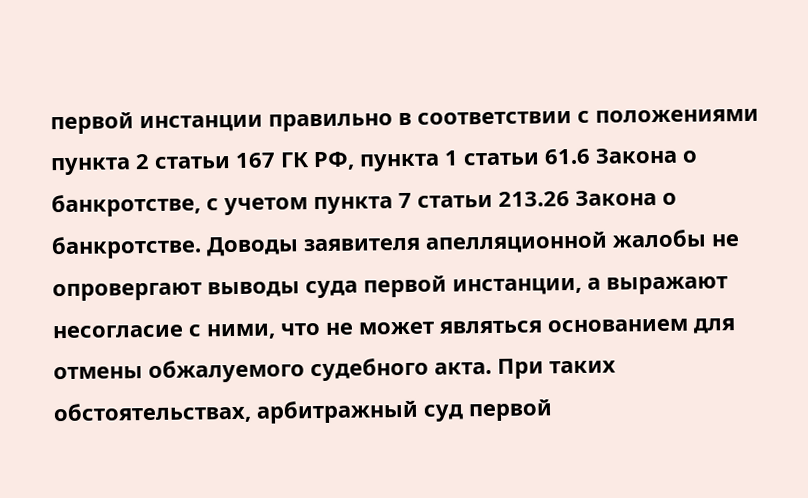первой инстанции правильно в соответствии с положениями пункта 2 статьи 167 ГК РФ, пункта 1 статьи 61.6 Закона о банкротстве, с учетом пункта 7 статьи 213.26 Закона о банкротстве. Доводы заявителя апелляционной жалобы не опровергают выводы суда первой инстанции, а выражают несогласие с ними, что не может являться основанием для отмены обжалуемого судебного акта. При таких обстоятельствах, арбитражный суд первой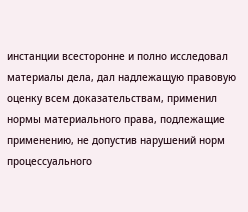инстанции всесторонне и полно исследовал материалы дела, дал надлежащую правовую оценку всем доказательствам, применил нормы материального права, подлежащие применению, не допустив нарушений норм процессуального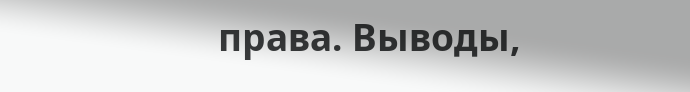права. Выводы,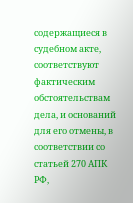содержащиеся в судебном акте, соответствуют фактическим обстоятельствам дела, и оснований для его отмены, в соответствии со статьей 270 АПК РФ,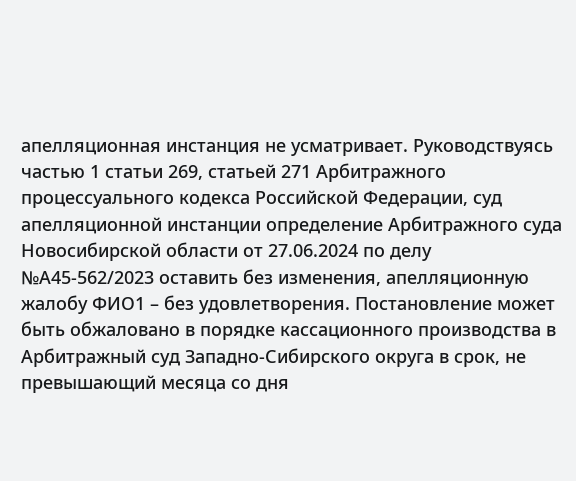апелляционная инстанция не усматривает. Руководствуясь частью 1 статьи 269, статьей 271 Арбитражного процессуального кодекса Российской Федерации, суд апелляционной инстанции определение Арбитражного суда Новосибирской области от 27.06.2024 по делу №А45-562/2023 оставить без изменения, апелляционную жалобу ФИО1 – без удовлетворения. Постановление может быть обжаловано в порядке кассационного производства в Арбитражный суд Западно-Сибирского округа в срок, не превышающий месяца со дня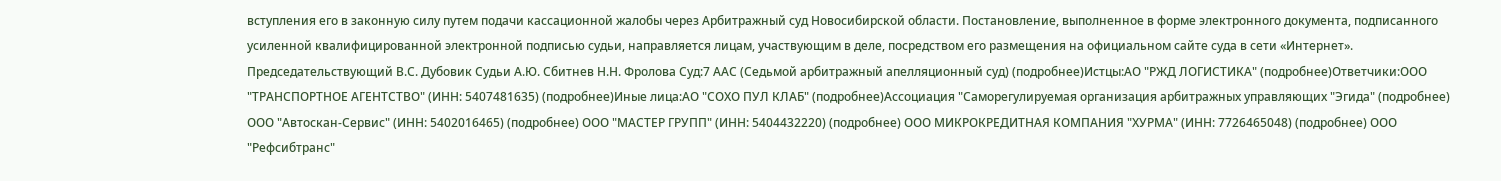вступления его в законную силу путем подачи кассационной жалобы через Арбитражный суд Новосибирской области. Постановление, выполненное в форме электронного документа, подписанного усиленной квалифицированной электронной подписью судьи, направляется лицам, участвующим в деле, посредством его размещения на официальном сайте суда в сети «Интернет». Председательствующий В.С. Дубовик Судьи А.Ю. Сбитнев Н.Н. Фролова Суд:7 ААС (Седьмой арбитражный апелляционный суд) (подробнее)Истцы:АО "РЖД ЛОГИСТИКА" (подробнее)Ответчики:ООО "ТРАНСПОРТНОЕ АГЕНТСТВО" (ИНН: 5407481635) (подробнее)Иные лица:АО "СОХО ПУЛ КЛАБ" (подробнее)Ассоциация "Саморегулируемая организация арбитражных управляющих "Эгида" (подробнее) ООО "Автоскан-Сервис" (ИНН: 5402016465) (подробнее) ООО "МАСТЕР ГРУПП" (ИНН: 5404432220) (подробнее) ООО МИКРОКРЕДИТНАЯ КОМПАНИЯ "ХУРМА" (ИНН: 7726465048) (подробнее) ООО "Рефсибтранс"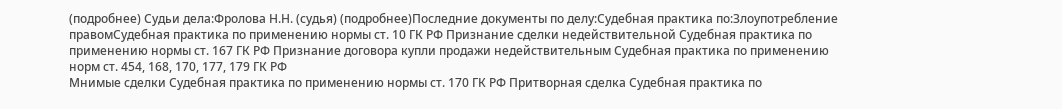(подробнее) Судьи дела:Фролова Н.Н. (судья) (подробнее)Последние документы по делу:Судебная практика по:Злоупотребление правомСудебная практика по применению нормы ст. 10 ГК РФ Признание сделки недействительной Судебная практика по применению нормы ст. 167 ГК РФ Признание договора купли продажи недействительным Судебная практика по применению норм ст. 454, 168, 170, 177, 179 ГК РФ
Мнимые сделки Судебная практика по применению нормы ст. 170 ГК РФ Притворная сделка Судебная практика по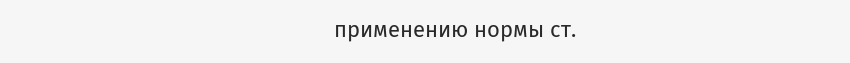применению нормы ст.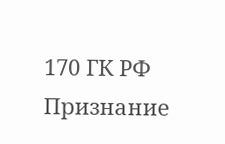170 ГК РФ Признание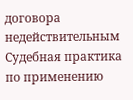договора недействительным Судебная практика по применению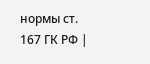нормы ст. 167 ГК РФ |